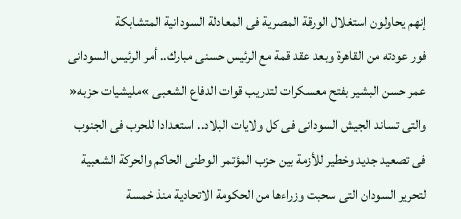إنهم يحاولون استغلال الورقة المصرية فى المعادلة السودانية المتشابكة
فور عودته من القاهرة وبعد عقد قمة مع الرئيس حسنى مبارك.. أمر الرئيس السودانى عمر حسن البشير بفتح معسكرات لتدريب قوات الدفاع الشعبى »مليشيات حزبه« والتى تساند الجيش السودانى فى كل ولايات البلاد.. استعدادا للحرب فى الجنوب فى تصعيد جديد وخطير للأزمة بين حزب المؤتمر الوطنى الحاكم والحركة الشعبية لتحرير السودان التى سحبت وزراءها من الحكومة الاتحادية منذ خمسة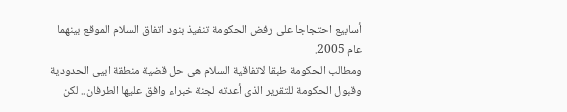أسابيع احتجاجا على رفض الحكومة تنفيذ بنود اتفاق السلام الموقع بينهما عام 2005.
ومطالب الحكومة طبقا لاتفاقية السلام هى حل قضية منطقة ابيى الحدودية وقبول الحكومة للتقرير الذى أعدته لجنة خبراء وافق عليها الطرفان.. لكن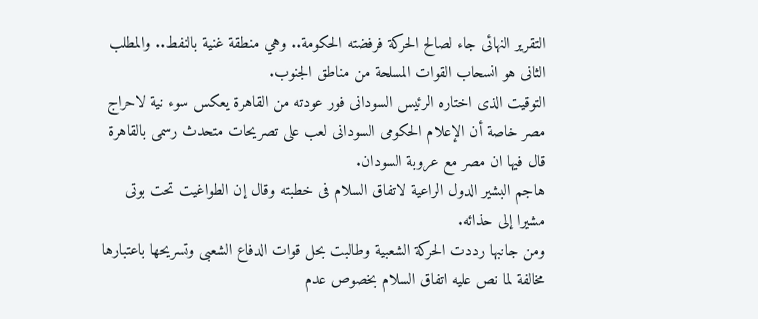التقرير النهائى جاء لصالح الحركة فرفضته الحكومة.. وهي منطقة غنية بالنفط.. والمطلب الثانى هو انسحاب القوات المسلحة من مناطق الجنوب.
التوقيت الذى اختاره الرئيس السودانى فور عودته من القاهرة يعكس سوء نية لاحراج مصر خاصة أن الإعلام الحكومى السودانى لعب على تصريحات متحدث رسمى بالقاهرة قال فيها ان مصر مع عروبة السودان.
هاجم البشير الدول الراعية لاتفاق السلام فى خطبته وقال إن الطواغيت تحت بوتى مشيرا إلى حذائه.
ومن جانبها رددت الحركة الشعبية وطالبت بحل قوات الدفاع الشعبى وتسريحها باعتبارها مخالفة لما نص عليه اتفاق السلام بخصوص عدم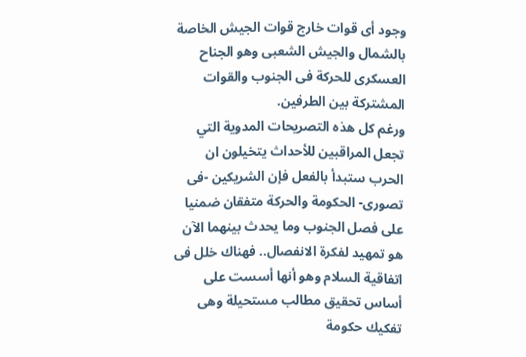وجود أى قوات خارج قوات الجيش الخاصة بالشمال والجيش الشعبى وهو الجناح العسكرى للحركة فى الجنوب والقوات المشتركة بين الطرفين.
ورغم كل هذه التصريحات المدوية التي تجعل المراقبين للأحداث يتخيلون ان الحرب ستبدأ بالفعل فإن الشريكين -فى تصورى- الحكومة والحركة متفقان ضمنيا على فصل الجنوب وما يحدث بينهما الآن هو تمهيد لفكرة الانفصال.. فهناك خلل فى اتفاقية السلام وهو أنها أسست على أساس تحقيق مطالب مستحيلة وهى تفكيك حكومة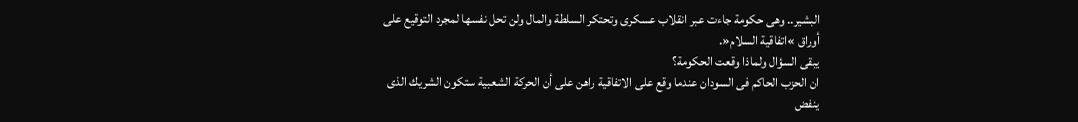البشير.. وهى حكومة جاءت عبر انقلاب عسكرى وتحتكر السلطة والمال ولن تحل نفسها لمجرد التوقيع على أوراق »اتفاقية السلام«.
يبقى السؤال ولماذا وقعت الحكومة؟
ان الحزب الحاكم فى السودان عندما وقع على الاتفاقية راهن على أن الحركة الشعبية ستكون الشريك الذى ينفض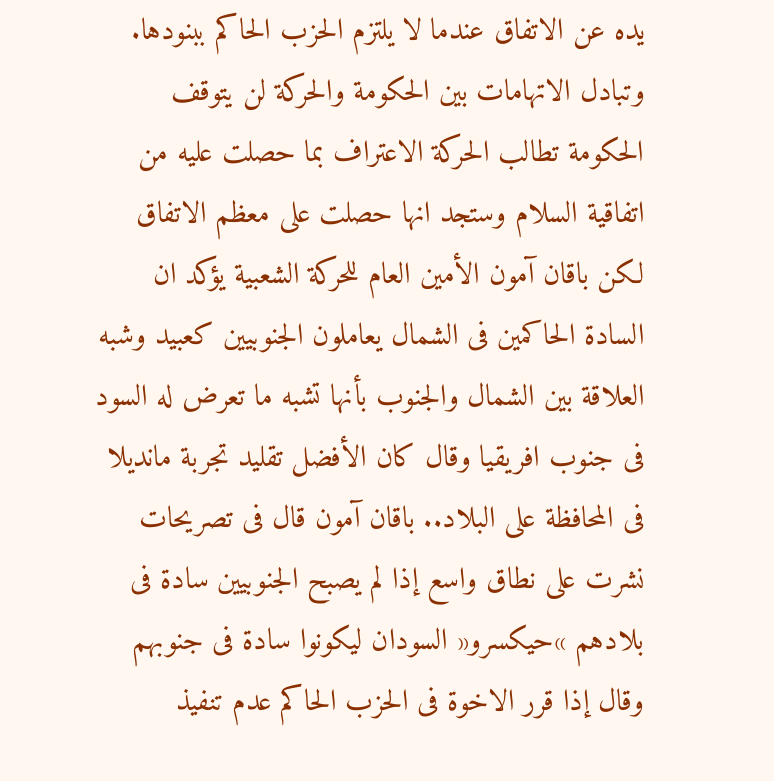يده عن الاتفاق عندما لا يلتزم الحزب الحاكم ببنودها.
وتبادل الاتهامات بين الحكومة والحركة لن يتوقف الحكومة تطالب الحركة الاعتراف بما حصلت عليه من اتفاقية السلام وستجد انها حصلت على معظم الاتفاق لكن باقان آمون الأمين العام للحركة الشعبية يؤكد ان السادة الحاكمين فى الشمال يعاملون الجنوبيين كعبيد وشبه العلاقة بين الشمال والجنوب بأنها تشبه ما تعرض له السود فى جنوب افريقيا وقال كان الأفضل تقليد تجربة مانديلا فى المحافظة على البلاد.. باقان آمون قال فى تصريحات نشرت على نطاق واسع إذا لم يصبح الجنوبيين سادة فى بلادهم »حيكسرو« السودان ليكونوا سادة فى جنوبهم وقال إذا قرر الاخوة فى الحزب الحاكم عدم تنفيذ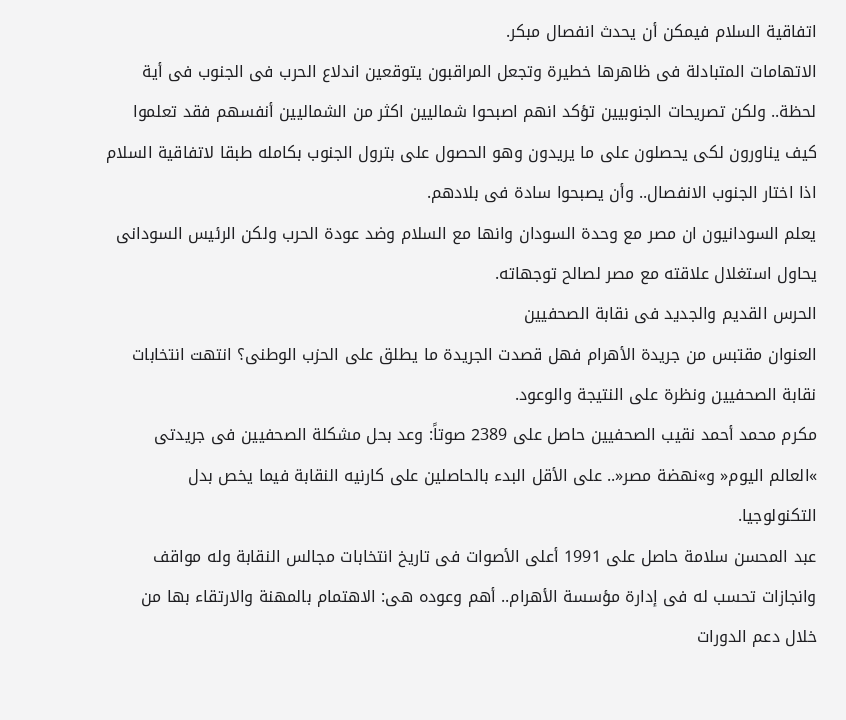اتفاقية السلام فيمكن أن يحدث انفصال مبكر.
الاتهامات المتبادلة فى ظاهرها خطيرة وتجعل المراقبون يتوقعين اندلاع الحرب فى الجنوب فى أية لحظة.. ولكن تصريحات الجنوبيين تؤكد انهم اصبحوا شماليين اكثر من الشماليين أنفسهم فقد تعلموا كيف يناورون لكى يحصلون على ما يريدون وهو الحصول على بترول الجنوب بكامله طبقا لاتفاقية السلام اذا اختار الجنوب الانفصال.. وأن يصبحوا سادة فى بلادهم.
يعلم السودانيون ان مصر مع وحدة السودان وانها مع السلام وضد عودة الحرب ولكن الرئيس السودانى يحاول استغلال علاقته مع مصر لصالح توجهاته.
الحرس القديم والجديد فى نقابة الصحفيين
العنوان مقتبس من جريدة الأهرام فهل قصدت الجريدة ما يطلق على الحزب الوطنى؟ انتهت انتخابات نقابة الصحفيين ونظرة على النتيجة والوعود.
مكرم محمد أحمد نقيب الصحفيين حاصل على 2389 صوتاً: وعد بحل مشكلة الصحفيين فى جريدتى »العالم اليوم« و»نهضة مصر«.. على الأقل البدء بالحاصلين على كارنيه النقابة فيما يخص بدل التكنولوجيا.
عبد المحسن سلامة حاصل على 1991 أعلى الأصوات فى تاريخ انتخابات مجالس النقابة وله مواقف وانجازات تحسب له فى إدارة مؤسسة الأهرام.. أهم وعوده هى: الاهتمام بالمهنة والارتقاء بها من خلال دعم الدورات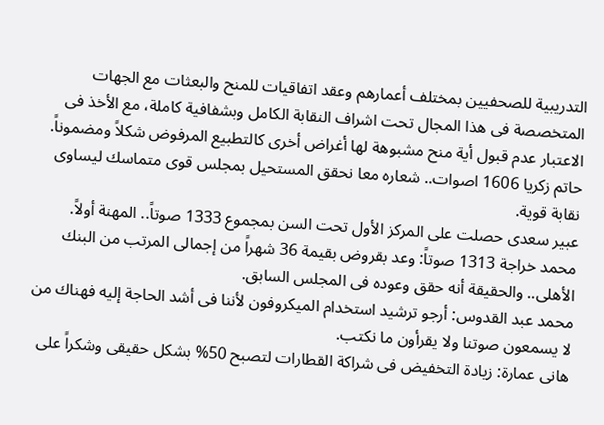التدريبية للصحفيين بمختلف أعمارهم وعقد اتفاقيات للمنح والبعثات مع الجهات المتخصصة فى هذا المجال تحت اشراف النقابة الكامل وبشفافية كاملة، مع الأخذ فى الاعتبار عدم قبول أية منح مشبوهة لها أغراض أخرى كالتطبيع المرفوض شكلاً ومضموناً.
حاتم زكريا 1606 اصوات.. شعاره معا نحقق المستحيل بمجلس قوى متماسك ليساوى نقابة قوية.
عبير سعدى حصلت على المركز الأول تحت السن بمجموع 1333 صوتاً.. المهنة أولاً.
محمد خراجة 1313 صوتاً: وعد بقروض بقيمة 36 شهراً من إجمالى المرتب من البنك الأهلى.. والحقيقة أنه حقق وعوده فى المجلس السابق.
محمد عبد القدوس: أرجو ترشيد استخدام الميكروفون لأننا فى أشد الحاجة إليه فهناك من لا يسمعون صوتنا ولا يقرأون ما نكتب.
هانى عمارة: زيادة التخفيض فى شراكة القطارات لتصبح 50% بشكل حقيقى وشكراً على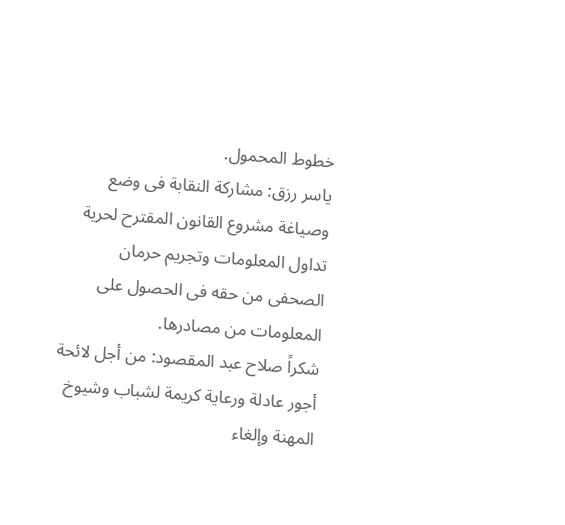خطوط المحمول.
ياسر رزق: مشاركة النقابة فى وضع وصياغة مشروع القانون المقترح لحرية تداول المعلومات وتجريم حرمان الصحفى من حقه فى الحصول على المعلومات من مصادرها.
شكراً صلاح عبد المقصود: من أجل لائحة أجور عادلة ورعاية كريمة لشباب وشيوخ المهنة وإلغاء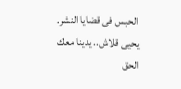الحبس فى قضايا النشر.
يحيى قلاش.. يدينا معك
الحق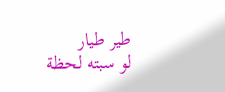طير طيار
لو سبته لحظة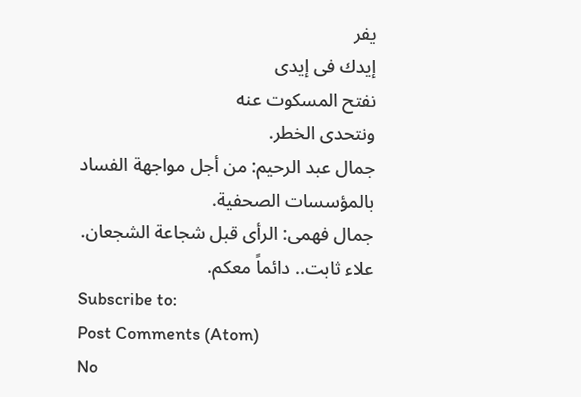يفر
إيدك فى إيدى
نفتح المسكوت عنه
ونتحدى الخطر.
جمال عبد الرحيم: من أجل مواجهة الفساد بالمؤسسات الصحفية.
جمال فهمى: الرأى قبل شجاعة الشجعان.
علاء ثابت.. دائماً معكم.
Subscribe to:
Post Comments (Atom)
No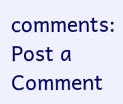comments:
Post a Comment